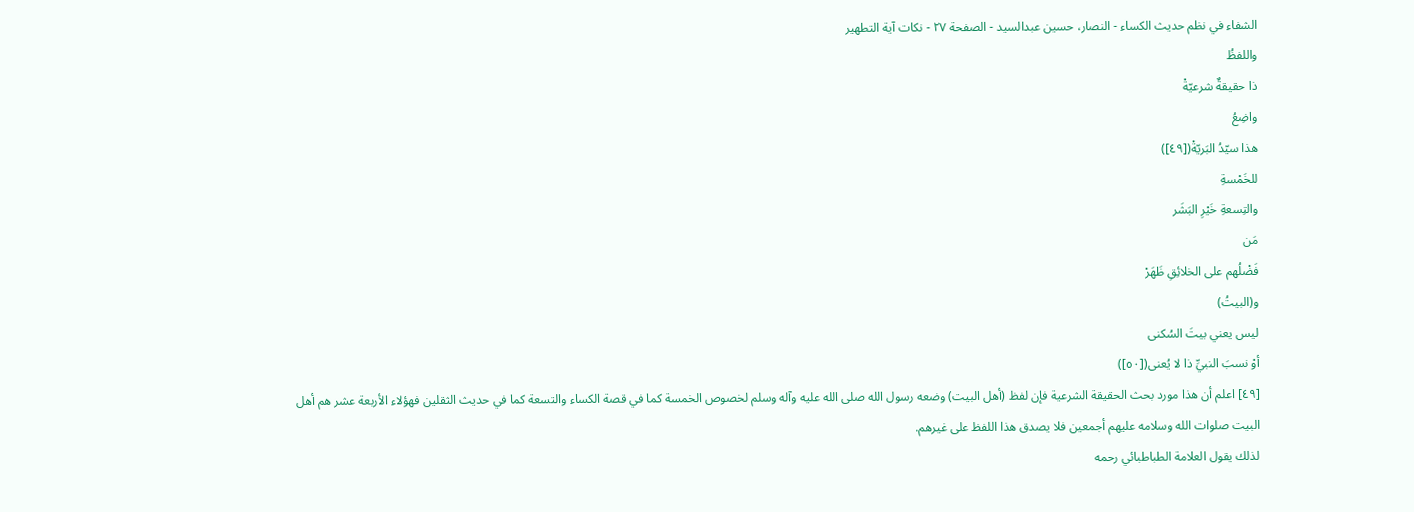الشفاء في نظم حديث الكساء - النصار، حسين عبدالسيد - الصفحة ٢٧ - نكات آية التطهير
واللفظُ
ذا حقيقةٌ شرعيّةْ
واضِعُ
هذا سيّدُ البَريّةْ([٤٩])
للخَمْسةِ
والتِسعةِ خَيْرِ البَشَر
مَن
فَضْلُهم على الخلائِقِ ظَهَرْ
و(البيتُ)
ليس يعني بيتَ السُكنى
أوْ نسبَ النبيِّ ذا لا يُعنى([٥٠])
[٤٩] اعلم أن هذا مورد بحث الحقيقة الشرعية فإن لفظ (أهل البيت) وضعه رسول الله صلى الله عليه وآله وسلم لخصوص الخمسة كما في قصة الكساء والتسعة كما في حديث الثقلين فهؤلاء الأربعة عشر هم أهل البيت صلوات الله وسلامه عليهم أجمعين فلا يصدق هذا اللفظ على غيرهم.
لذلك يقول العلامة الطباطبائي رحمه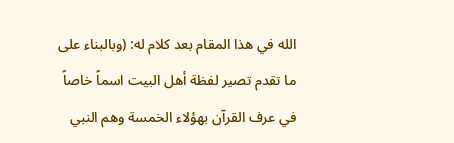الله في هذا المقام بعد كلام له: (وبالبناء على ما تقدم تصير لفظة أهل البيت اسماً خاصاً في عرف القرآن بهؤلاء الخمسة وهم النبي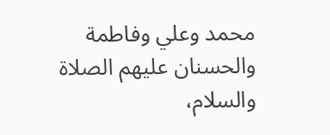محمد وعلي وفاطمة والحسنان عليهم الصلاة والسلام،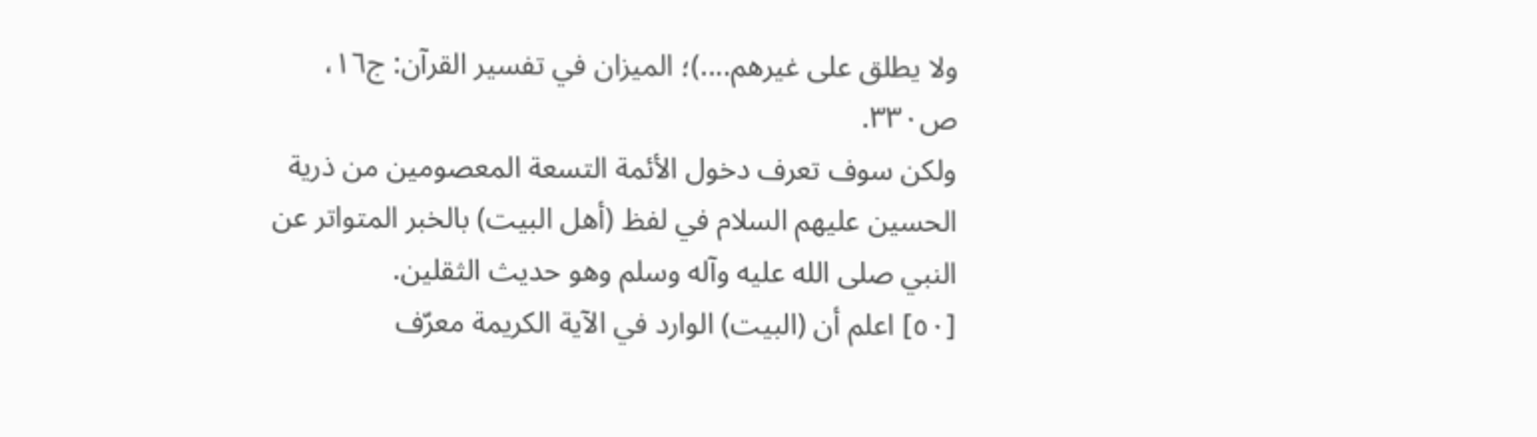ولا يطلق على غيرهم....)؛ الميزان في تفسير القرآن: ج١٦، ص٣٣٠.
ولكن سوف تعرف دخول الأئمة التسعة المعصومين من ذرية الحسين عليهم السلام في لفظ (أهل البيت) بالخبر المتواتر عن النبي صلى الله عليه وآله وسلم وهو حديث الثقلين.
[٥٠] اعلم أن (البيت) الوارد في الآية الكريمة معرّف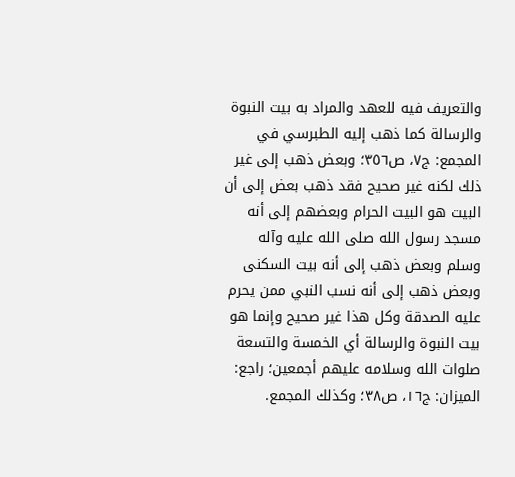والتعريف فيه للعهد والمراد به بيت النبوة والرسالة كما ذهب إليه الطبرسي في المجمع: ج٧، ص٣٥٦؛ وبعض ذهب إلى غير ذلك لكنه غير صحيح فقد ذهب بعض إلى أن البيت هو البيت الحرام وبعضهم إلى أنه مسجد رسول الله صلى الله عليه وآله وسلم وبعض ذهب إلى أنه بيت السكنى وبعض ذهب إلى أنه نسب النبي ممن يحرم عليه الصدقة وكل هذا غير صحيح وإنما هو بيت النبوة والرسالة أي الخمسة والتسعة صلوات الله وسلامه عليهم أجمعين؛ راجع: الميزان: ج١٦، ص٣٨؛ وكذلك المجمع.